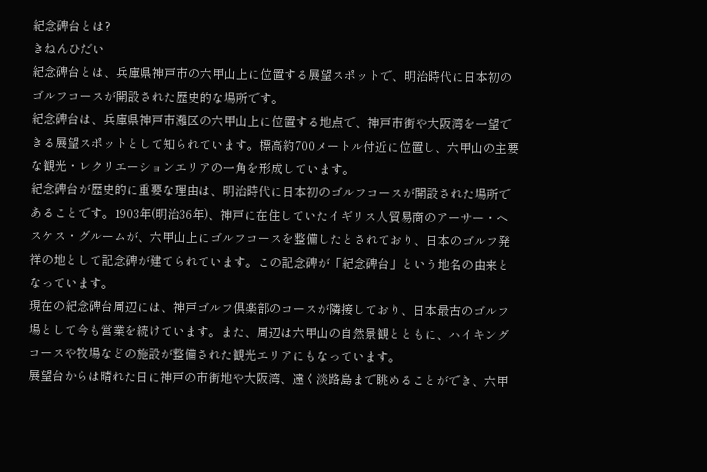紀念碑台とは?
きねんひだい
紀念碑台とは、兵庫県神戸市の六甲山上に位置する展望スポットで、明治時代に日本初のゴルフコースが開設された歴史的な場所です。
紀念碑台は、兵庫県神戸市灘区の六甲山上に位置する地点で、神戸市街や大阪湾を一望できる展望スポットとして知られています。標高約700メートル付近に位置し、六甲山の主要な観光・レクリエーションエリアの一角を形成しています。
紀念碑台が歴史的に重要な理由は、明治時代に日本初のゴルフコースが開設された場所であることです。1903年(明治36年)、神戸に在住していたイギリス人貿易商のアーサー・ヘスケス・グルームが、六甲山上にゴルフコースを整備したとされており、日本のゴルフ発祥の地として記念碑が建てられています。この記念碑が「紀念碑台」という地名の由来となっています。
現在の紀念碑台周辺には、神戸ゴルフ倶楽部のコースが隣接しており、日本最古のゴルフ場として今も営業を続けています。また、周辺は六甲山の自然景観とともに、ハイキングコースや牧場などの施設が整備された観光エリアにもなっています。
展望台からは晴れた日に神戸の市街地や大阪湾、遠く淡路島まで眺めることができ、六甲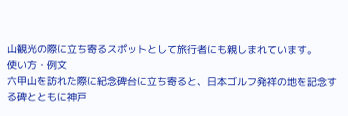山観光の際に立ち寄るスポットとして旅行者にも親しまれています。
使い方・例文
六甲山を訪れた際に紀念碑台に立ち寄ると、日本ゴルフ発祥の地を記念する碑とともに神戸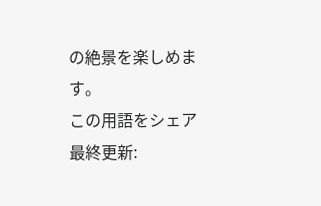の絶景を楽しめます。
この用語をシェア
最終更新: